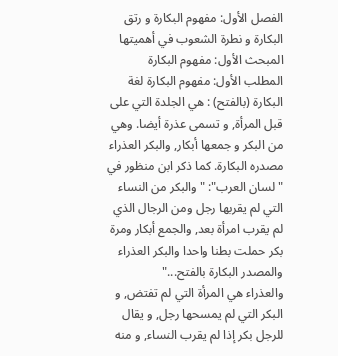الفصل الأول: مفهوم البكارة و رتق البكارة و نطرة الشعوب في أهميتها
المبحث الأول: مفهوم البكارة
المطلب الأول: مفهوم البكارة لغة
البكارة (بالفتح) : هي الجلدة التي على قبل المرأة, و تسمى عذرة أيضا. وهي من البكر و جمعها أبكار, والبكر العذراء مصدره البكارة. كما ذكر ابن منظور في "لسان العرب": "والبكر من النساء التي لم يقربها رجل ومن الرجال الذي لم يقرب امرأة بعد, والجمع أبكار ومرة بكر حملت بطنا واحدا والبكر العذراء والمصدر البكارة بالفتح..."
والعذراء هي المرأة التي لم تفتض, و البكر التي لم يمسحها رجل, و يقال للرجل بكر إذا لم يقرب النساء, و منه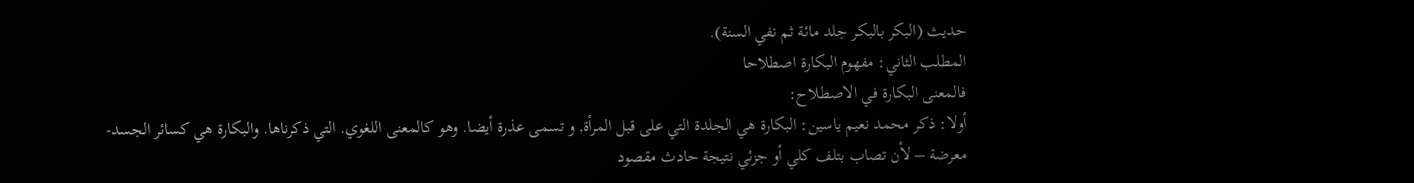حديث (البكر بالبكر جلد مائة ثم نفي السنة).
المطلب الثاني: مفهوم البكارة اصطلاحا
فالمعنى البكارة في الاصطلاح:
أولا: ذكر محمد نعيم ياسين: البكارة هي الجلدة التي على قبل المرأة, و تسمى عذرة أيضا. وهو كالمعنى اللغوي. التي ذكرناها. والبكارة هي كسائر الجسد- معرضة – لأن تصاب بتلف كلي أو جزئي نتيجة حادث مقصود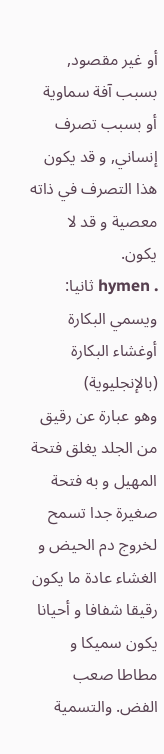أو غير مقصود, بسبب آفة سماوية أو بسبب تصرف إنساني, و قد يكون هذا التصرف في ذاته معصية و قد لا يكون.
. hymen ثانيا: ويسمي البكارة أوغشاء البكارة (بالإنجليوية)
وهو عبارة عن رقيق من الجلد يغلق فتحة المهيل و به فتحة صغيرة جدا تسمح لخروج دم الحيض و الغشاء عادة ما يكون رقيقا شفافا و أحيانا يكون سميكا و مطاطا صعب الفض. والتسمية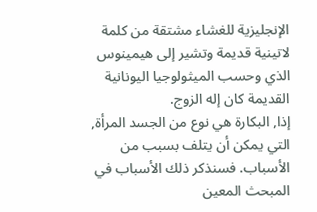الإنجليزية للغشاء مشتقة من كلمة لاتينية قديمة وتشير إلى هيمينوس الذي وحسب الميثولوجيا اليونانية القديمة كان إله الزوج.
إذا, البكارة هي نوع من الجسد المرأة, التي يمكن أن يتلف بسبب من الأسباب. فسنذكر ذلك الأسباب في المبحث المعين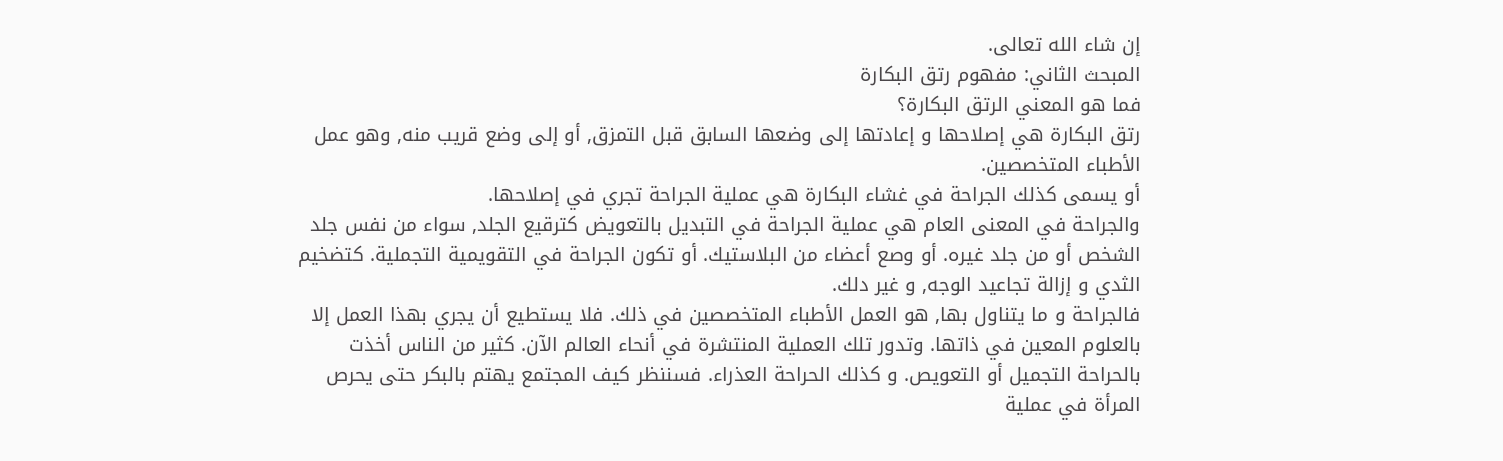إن شاء الله تعالى.
المبحث الثاني: مفهوم رتق البكارة
فما هو المعني الرتق البكارة؟
رتق البكارة هي إصلاحها و إعادتها إلى وضعها السابق قبل التمزق, أو إلى وضع قريب منه, وهو عمل الأطباء المتخصصين.
أو يسمى كذلك الجراحة في غشاء البكارة هي عملية الجراحة تجري في إصلاحها.
والجراحة في المعنى العام هي عملية الجراحة في التبديل بالتعويض كترقيع الجلد, سواء من نفس جلد الشخص أو من جلد غيره. أو وصع أعضاء من البلاستيك. أو تكون الجراحة في التقويمية التجملية. كتضخيم الثدي و إزالة تجاعيد الوجه, و غير دلك.
فالجراحة و ما يتناول بها, هو العمل الأطباء المتخصصين في ذلك. فلا يستطيع أن يجري بهذا العمل إلا بالعلوم المعين في ذاتها. وتدور تلك العملية المنتشرة في أنحاء العالم الآن. كثير من الناس أخذت بالحراحة التجميل أو التعويص. و كذلك الحراحة العذراء. فسننظر كيف المجتمع يهتم بالبكر حتى يحرص المرأة في عملية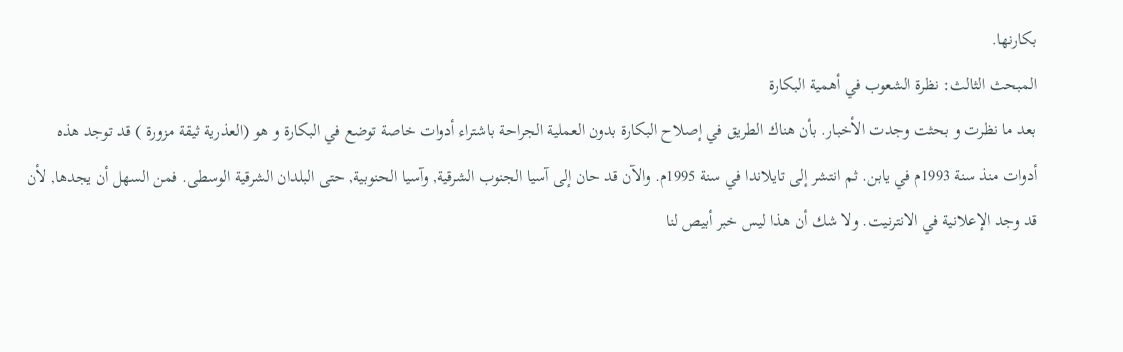بكارنها.
المبحث الثالث: نظرة الشعوب في أهمية البكارة
بعد ما نظرت و بحثت وجدت الأخبار. بأن هناك الطريق في إصلاح البكارة بدون العملية الجراحة باشتراء أدوات خاصة توضع في البكارة و هو (العذرية ثيقة مزورة ) قد توجد هذه أدوات منذ سنة 1993م في يابن. ثم انتشر إلى تايلاندا في سنة 1995م. والآن قد حان إلى آسيا الجنوب الشرقية, وآسيا الحنوبية, حتى البلدان الشرقية الوسطى. فمن السهل أن يجدها, لأن قد وجد الإعلانية في الانترنيت. ولا شك أن هذا ليس خبر أبيص لنا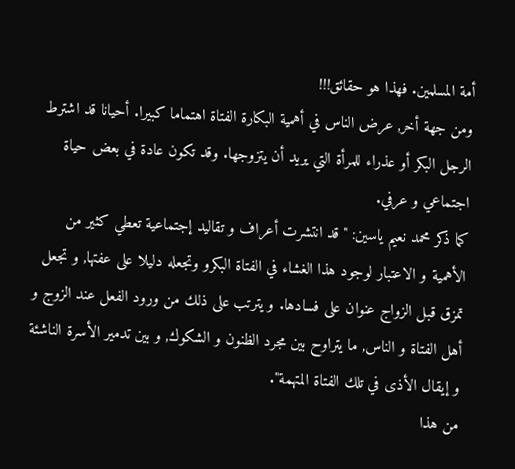أمة المسلمين. فهذا هو حقائق!!!
ومن جهة أخر, عرض الناس في أهمية البكارة الفتاة اهتماما كبيرا. أحيانا قد اشترط الرجل البكر أو عذراء للمرأة التي يريد أن يتزوجها. وقد تكون عادة في بعض حياة اجتماعي و عرفي.
كما ذكر محمد نعيم ياسين: "قد انتشرت أعراف و تقاليد إجتماعية تعطي كثير من الأهمية و الاعتبار لوجود هذا الغشاء في الفتاة البكرو وتجعله دليلا على عفتها, و تجعل تمزق قبل الزواج عنوان على فسادها. و يترتب على ذلك من ورود الفعل عند الزوج و أهل الفتاة و الناس, ما يتراوح بين مجرد الظنون و الشكوك, و بين تدمير الأسرة الناشئة و إيقال الأذى في تلك الفتاة المتهمة".
من هذا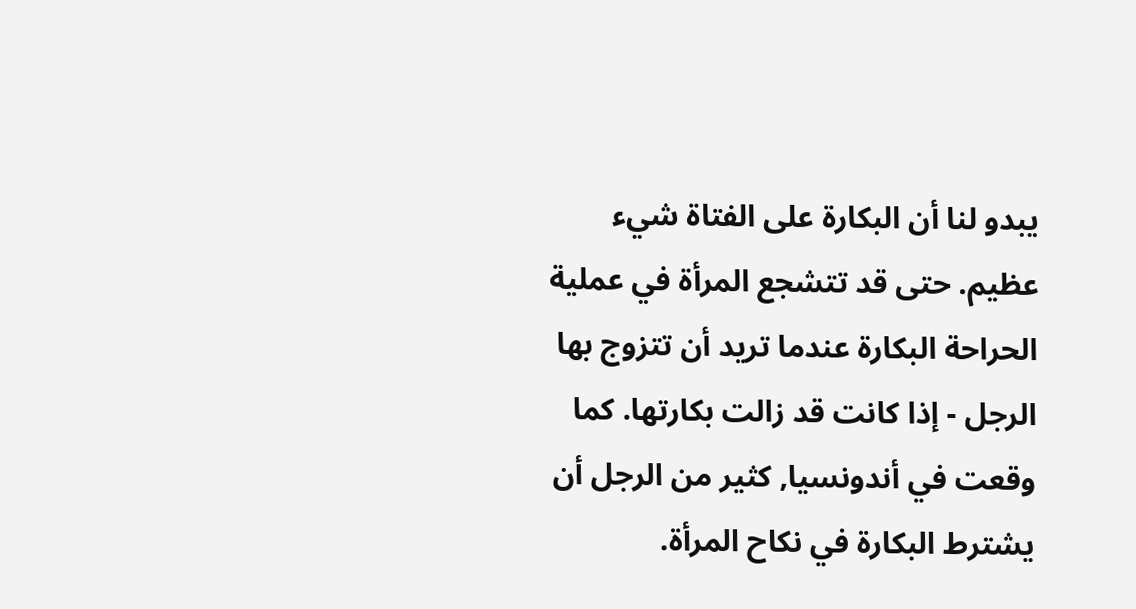يبدو لنا أن البكارة على الفتاة شيء عظيم. حتى قد تتشجع المرأة في عملية الحراحة البكارة عندما تريد أن تتزوج بها الرجل - إذا كانت قد زالت بكارتها. كما وقعت في أندونسيا, كثير من الرجل أن يشترط البكارة في نكاح المرأة.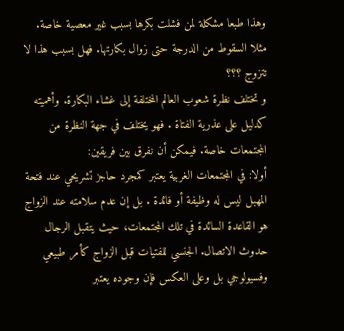وهذا طبعا مشكلة لمن فشلت بكرها بسبب غير معصية خاصة. مثلا السقوط من الدرجة حتى زوال بكارتها. فهل بسبب هذا لا تتزوج ؟؟؟
و تختلف نظرة شعوب العالم المختلفة إلى غشاء البكارة. وأهميته كدليل على عذرية الفتاة . فهو يختلف في جهة النظرة من المجتمعات خاصة. فيمكن أن نفرق بين فريقين:
أولا: في المجتمعات الغربية يعتبر كمجرد حاجز تشريحي عند فتحة المهبل ليس له وظيفة أو فائدة . بل إن عدم سلامته عند الزواج هو القاعدة السائدة في تلك المجتمعات، حيث يتقبل الرجال حدوث الاتصال. الجنسي للفتيات قبل الزواج كأمر طبيعي وفسيولوجي بل وعلى العكس فإن وجوده يعتبر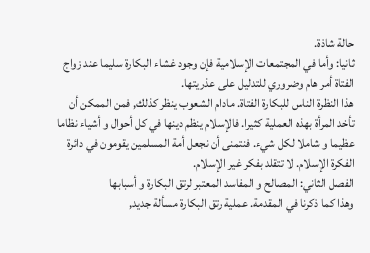حالة شاذة.
ثانيا: وأما في المجتمعات الإسلامية فإن وجود غشاء البكارة سليما عند زواج الفتاة أمر هام وضروري للتدليل على عذريتها.
هذا النظرة الناس للبكارة الفتاة. مادام الشعوب ينظر كذلك, فمن الممكن أن تأخد المرأة بهذه العملية كثيرا. فالإسلام ينظم دينها في كل أحوال و أشياء نظاما عظيما و شاملا لكل شيء. فنتمنى أن نجعل أمة المسلمين يقومون في دائرة الفكرة الإسلام. لا تتقلد بفكر غير الإسلام.
الفصل الثاني: المصالح و المفاسد المعتبر لرتق البكارة و أسبابها
وهذا كما ذكرنا في المقدمة. عملية رتق البكارة مسألة جديد,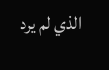الذي لم يرد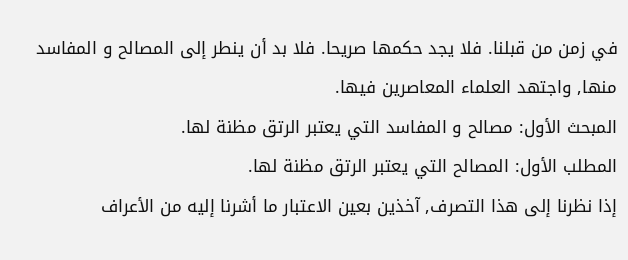في زمن من قبلنا. فلا يجد حكمها صريحا. فلا بد أن ينطر إلى المصالح و المفاسد منها, واجتهد العلماء المعاصرين فيها.
المبحث الأول: مصالح و المفاسد التي يعتبر الرتق مظنة لها.
المطلب الأول: المصالح التي يعتبر الرتق مظنة لها.
إذا نظرنا إلى هذا التصرف, آخذين بعين الاعتبار ما أشرنا إليه من الأعراف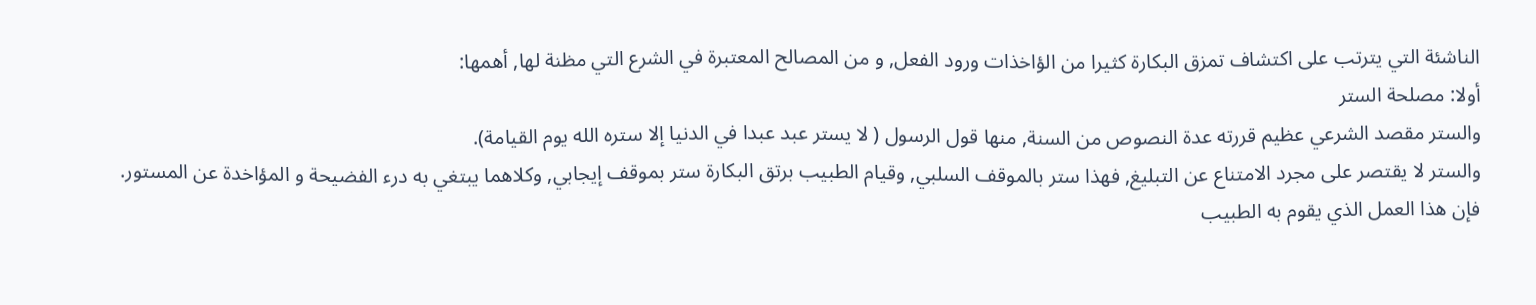الناشئة التي يترتب على اكتشاف تمزق البكارة كثيرا من الؤاخذات ورود الفعل, و من المصالح المعتبرة في الشرع التي مظنة لها, أهمها:
أولا: مصلحة الستر
والستر مقصد الشرعي عظيم قررته عدة النصوص من السنة, منها قول الرسول ( لا يستر عبد عبدا في الدنيا إلا ستره الله يوم القيامة).
والستر لا يقتصر على مجرد الامتناع عن التبليغ, فهذا ستر بالموقف السلبي, وقيام الطبيب برتق البكارة ستر بموقف إيجابي, وكلاهما يبتغي به درء الفضيحة و المؤاخدة عن المستور.
فإن هذا العمل الذي يقوم به الطبيب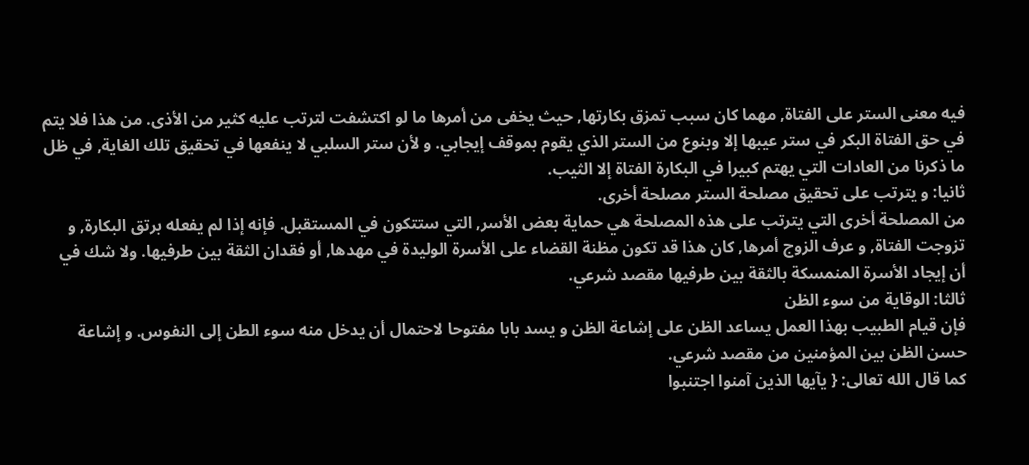فيه معنى الستر على الفتاة, مهما كان سبب تمزق بكارتها, حيث يخفى من أمرها ما لو اكتشفت لترتب عليه كثير من الأذى. من هذا فلا يتم في حق الفتاة البكر في ستر عيبها إلا وبنوع من الستر الذي يقوم بموقف إيجابي. و لأن ستر السلبي لا ينفعها في تحقيق تلك الغاية, في ظل ما ذكرنا من العادات التي يهتم كبيرا في البكارة الفتاة إلا الثيب.
ثانيا: و يترتب على تحقيق مصلحة الستر مصلحة أخرى.
من المصلحة أخرى التي يترتب على هذه المصلحة هي حماية بعض الأسر, التي ستتكون في المستقبل. فإنه إذا لم يفعله برتق البكارة, و تزوجت الفتاة, و عرف الزوج أمرها, كان هذا قد تكون مظنة القضاء على الأسرة الوليدة في مهدها, أو فقدان الثقة بين طرفيها. ولا شك في أن إيجاد الأسرة المنمسكة بالثقة بين طرفيها مقصد شرعي.
ثالثا: الوقاية من سوء الظن
فإن قيام الطبيب بهذا العمل يساعد الظن على إشاعة الظن و يسد بابا مفتوحا لاحتمال أن يدخل منه سوء الطن إلى النفوس. و إشاعة حسن الظن بين المؤمنين من مقصد شرعي.
كما قال الله تعالى: { يآيها الذين آمنوا اجتنبوا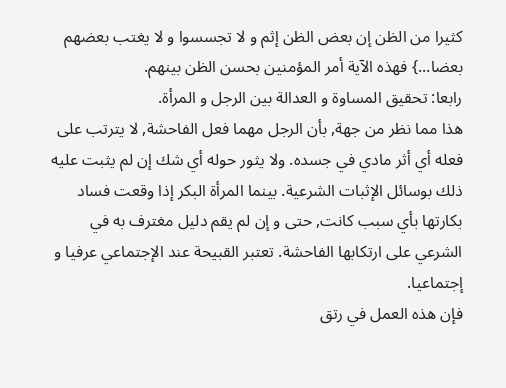كثيرا من الظن إن بعض الظن إثم و لا تجسسوا و لا يغتب بعضهم بعضا...} فهذه الآية أمر المؤمنين بحسن الظن بينهم.
رابعا: تحقيق المساوة و العدالة بين الرجل و المرأة.
هذا مما نظر من جهة, بأن الرجل مهما فعل الفاحشة, لا يترتب على فعله أي أثر مادي في جسده. ولا يثور حوله أي شك إن لم يثبت عليه ذلك بوسائل الإثبات الشرعية. بينما المرأة البكر إذا وقعت فساد بكارتها بأي سبب كانت, حتى و إن لم يقم دليل مغترف به في الشرعي على ارتكابها الفاحشة. تعتبر القبيحة عند الإجتماعي عرفيا و إجتماعيا.
فإن هذه العمل في رتق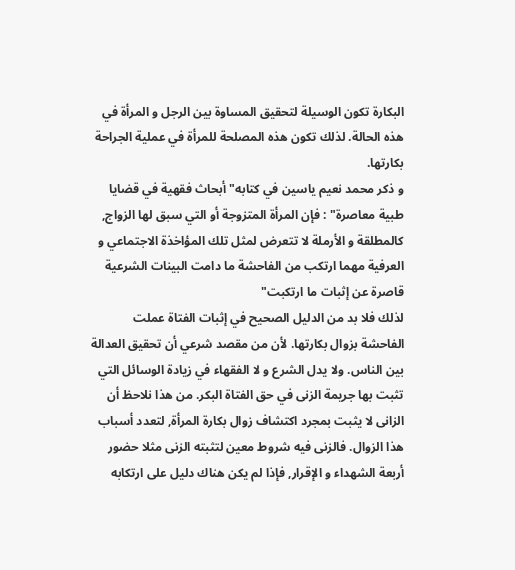البكارة تكون الوسيلة لتحقيق المساوة بين الرجل و المرأة في هذه الحالة. لذلك تكون هذه المصلحة للمرأة في عملية الجراحة بكارتها.
و ذكر محمد نعيم ياسين في كتابه" أبحاث فقهية في قضايا طبية معاصرة" : فإن المرأة المتزوجة أو التي سبق لها الزواج, كالمطلقة و الأرملة لا تتعرض لمثل تلك المؤاخذة الاجتماعي و العرفية مهما ارتكب من الفاحشة ما دامت البينات الشرعية قاصرة عن إثبات ما ارتكبت"
لذلك فلا بد من الدليل الصحيح في إثبات الفتاة عملت الفاحشة بزوال بكارتها. لأن من مقصد شرعي أن تحقيق العدالة بين الناس. ولا يدل الشرع و لا الفقهاء في زيادة الوسائل التي تثبت بها جريمة الزنى في حق الفتاة البكر. من هذا نلاحظ أن الزانى لا يثبت بمجرد اكتشاف زوال بكارة المرأة, لتعدد أسباب هذا الزوال. فالزنى فيه شروط معين لتثبته الزنى مثلا حضور أربعة الشهداء و الإقرار, فإذا لم يكن هناك دليل على ارتكابه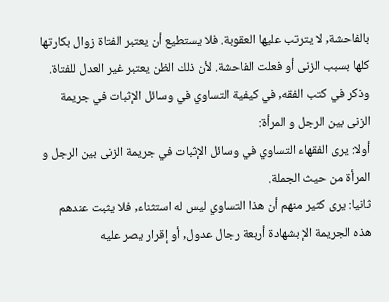بالفاحشة, لا يترتب عليها العقوبة. فلا يستطيع أن يعتبر الفتاة زوال بكارتها كلها بسبب الزنى أو فعلت الفاحشة. لأن ذلك الظن يعتبر غير العدل للفتاة.
وذكر في كتب الفقه, في كيفية التساوي في وسائل الإثبات في جريمة الزنى بين الرجل و المرأة:
أولا: يرى الفقهاء التساوي في وسائل الإثبات في جريمة الزنى بين الرجل و المرأة من حيث الجملة.
ثانيا: يرى كثير منهم أن هذا التساوي ليس له استثناء, فلا يثبت عندهم هذه الجريمة الإ بشهادة أربعة رجال عدول, أو إقرار يصر عليه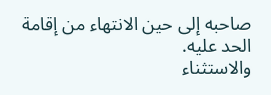صاحبه إلى حين الانتهاء من إقامة الحد عليه.
والاستثناء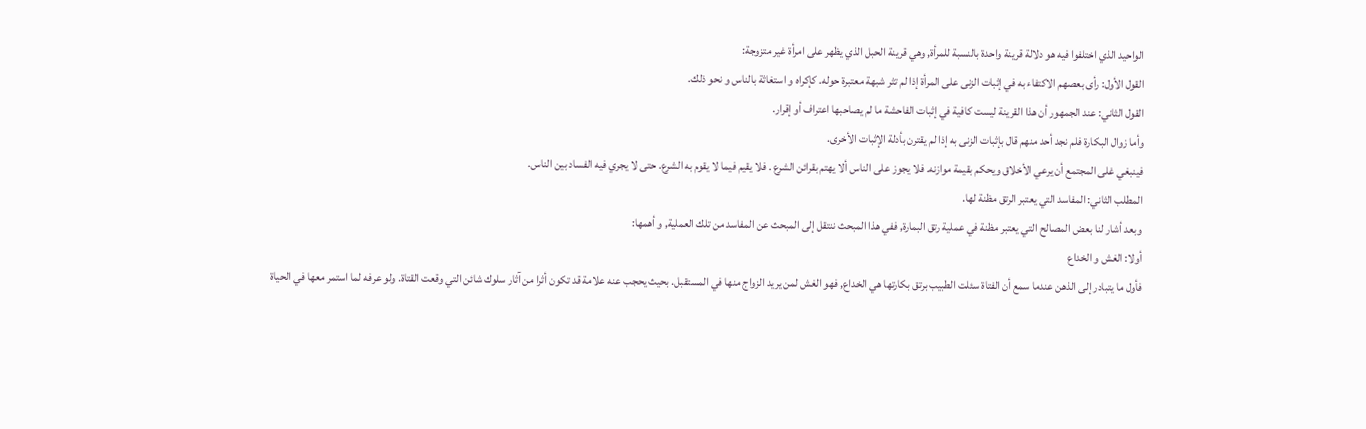الواحيد الذي اختلفوا فيه هو دلالة قرينة واحدة بالنسبة للمرأة, وهي قرينة الحبل الذي يظهر على امرأة غير متزوجة:
القول الأول: رأى بعصهم الاكتفاء به في إثبات الزنى على المرأة إذا لم تثر شبهة معتبرة حوله. كإكراه و استغاثة بالناس و نحو ذلك.
القول الثاني: عند الجمهور أن هذا القرينة ليست كافية في إثبات الفاحشة ما لم يصاحبها اعتراف أو إقرار.
وأما زوال البكارة فلم نجد أحد منهم قال بإثبات الزنى به إذا لم يقترن بأدلة الإثبات الأخرى.
فينبغي غلى المجتمع أن يرعي الأخلاق ويحكم بقيمة موازنه. فلا يجوز على الناس ألا يهتم بقرائن الشرع . فلا يقيم فيما لا يقوم به الشرع. حتى لا يجري فيه الفساد بين الناس.
المطلب الثاني: المفاسد التي يعتبر الرتق مظنة لها.
وبعد أشار لنا بعض المصالح التي يعتبر مظنة في عملية رتق البمارة, ففي هذا المبحث ننتقل إلى المبحث عن المفاسد من تلك العملية, و أهمها:
أولا: الغش و الخداع
فأول ما يتبادر إلى الذهن عندما سمع أن الفتاة سئلت الطبيب برتق بكارتها هي الخداع, فهو الغش لمن يريد الزواج منها في المستقبل. بحيث يحجب عنه علامة قد تكون أثرا من آثار سلوك شائن التي وقعت القتاة. ولو عرفه لما استمر معها في الحياة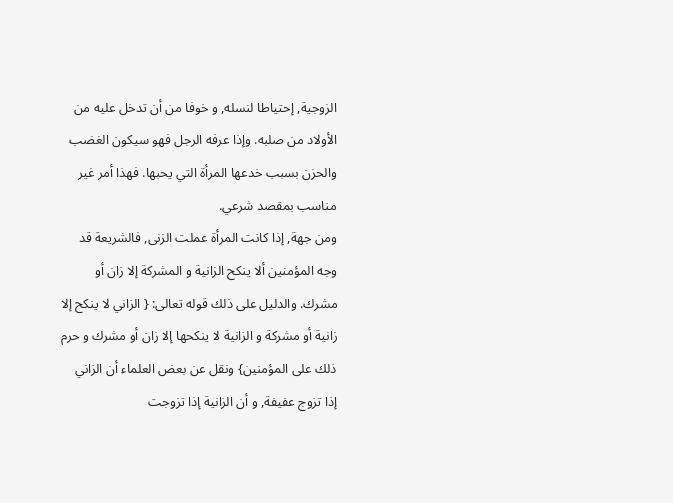الزوجية, إحتياطا لنسله, و خوفا من أن تدخل عليه من الأولاد من صلبه. وإذا عرفه الرجل فهو سيكون الغضب والحزن بسبب خدعها المرأة التي يحبها. فهذا أمر غير مناسب بمقصد شرعي.
ومن جهة, إذا كانت المرأة عملت الزنى, فالشريعة قد وجه المؤمنين ألا ينكح الزانية و المشركة إلا زان أو مشرك. والدليل على ذلك قوله تعالى: { الزاني لا ينكح إلا زانية أو مشركة و الزانية لا ينكحها إلا زان أو مشرك و حرم ذلك على المؤمنين} ونقل عن بعض العلماء أن الزاني إذا تزوج عفيفة, و أن الزانية إذا تزوجت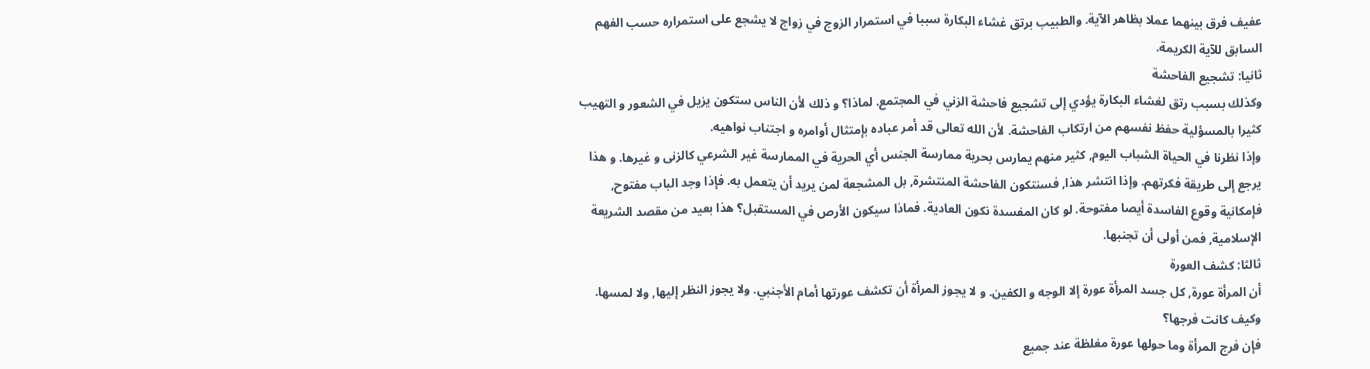عفيف فرق بينهما عملا بظاهر الآية. والطبيب برتق غشاء البكارة سببا في استمرار الزوج في زواج لا يشجع على استمراره حسب الفهم السابق للآية الكريمة.
ثانيا: تشجيع الفاحشة
وكذلك بسبب رتق لغشاء البكارة يؤدي إلى تشجيع فاحشة الزني في المجتمع. لماذا؟ و ذلك لأن الناس ستكون يزيل في الشعور و التهيب كثيرا بالمسؤلية حفظ نفسهم من ارتكاب الفاحشة. لأن الله تعالى قد أمر عباده بإمتثال أوامره و اجتناب نواهيه.
وإذا نظرنا في الحياة الشباب اليوم, كثير منهم يمارس بحرية ممارسة الجنس أي الحرية في الممارسة غير الشرعي كالزنى و غيرها. و هذا يرجع إلى طريقة فكرتهم. وإذا انتشر هذا, فسنتكون الفاحشة المنتشرة, بل المشجعة لمن يريد أن يتعمل به. فإذا وجد الباب مفتوح, فإمكانية وقوع الفاسدة أيصا مفتوحة. لو كان المفسدة نكون العادية. فماذا سيكون الأرص في المستقبل؟ هذا بعيد من مقصد الشريعة الإسلامية, فمن أولى أن تجنبها.
ثالثا: كشف العورة
أن المرأة عورة, كل جسد المرأة عورة إلا الوجه و الكفين. و لا يجوز المرأة أن تكشف عورتها أمام الأجنبي. ولا يجوز النظر إليها, ولا لمسها. وكيف كانت فرجها؟
فإن فرج المرأة وما حولها عورة مغلظة عند جميع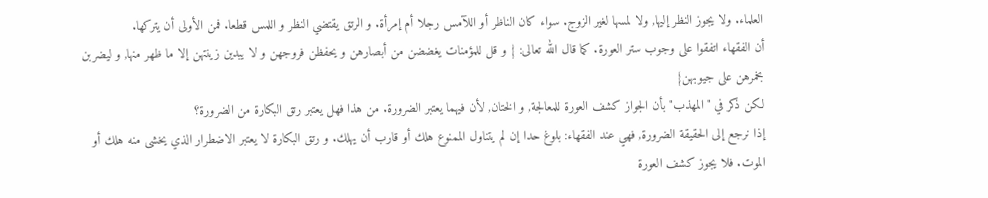العلماء. ولا يجوز النظر إليها, ولا لمسها لغير الزوج. سواء كان الناظر أو اللآمس رجلا أم إمرأة. و الرتق يقتضي النظر و اللمس قطعا. فمن الأولى أن يتركها.
أن الفقهاء اتفقوا على وجوب ستر العورة. كما قال الله تعالى: { و قل للمؤمنات يغضضن من أبصارهن و يحفظن فروجهن و لا يبدين زينتهن إلا ما ظهر منها, و ليضربن بخمرهن على جيوبهن}
لكن ذكر في "المهذب" بأن الجواز كشف العورة للمعالجة, و الختان, لأن فيهما يعتبر الضرورة. من هذا فهل يعتبر رتق البكارة من الضرورة؟
إذا نرجع إلى الحقيقة الضرورة, فهي عند الفقهاء: بلوغ حدا إن لم يتناول الممنوع هلك أو قارب أن يهلك. و رتق البكارة لا يعتبر الاضطرار الذي يخشى منه هلك أو الموت. فلا يجوز كشف العورة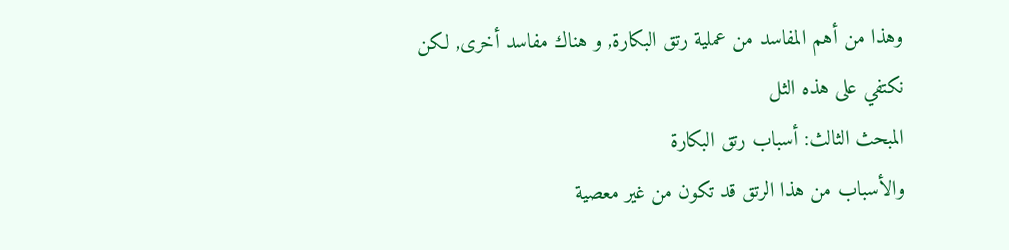وهذا من أهم المفاسد من عملية رتق البكارة, و هناك مفاسد أخرى, لكن نكتفي على هذه الثل
المبحث الثالث: أسباب رتق البكارة
والأسباب من هذا الرتق قد تكون من غير معصية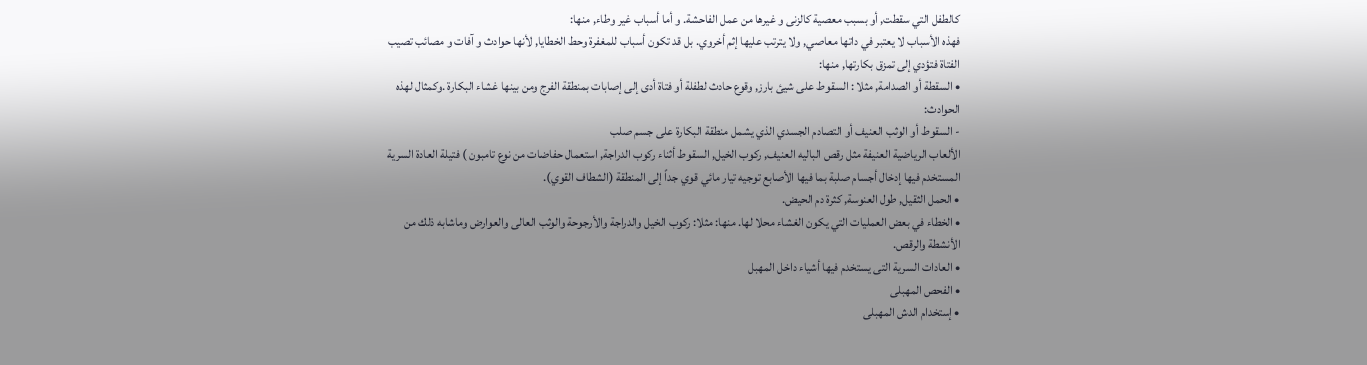كالطفل التي سقطت, أو بسبب معصية كالزنى و غيرها من عمل الفاحشة. و أما أسباب غير وطاء, منها:
فهذه الأسباب لا يعتبر في داتها معاصي, ولا يترتب عليها إثم أخروي. بل قد تكون أسباب للمغفرة وحط الخطايا, لأنها حوادث و آفات و مصائب تصيب الفتاة فتؤدي إلى تمزق بكارتها, منها:
• السقطة أو الصدامة, مثلا : السقوط على شيئ بارز, وقوع حادث لطفلة أو فتاة أدى إلى إصابات بمنطقة الفرج ومن بينها غشاء البكارة .وكمثال لهذه الحوادث:
- السقوط أو الوثب العنيف أو التصادم الجسدي الذي يشمل منطقة البكارة على جسم صلب
الألعاب الرياضية العنيفة مثل رقص الباليه العنيف, ركوب الخيل, السقوط أثناء ركوب الدراجة, استعمال حفاضات من نوع تامبون ) فتيلة العادة السرية المستخدم فيها إدخال أجسام صلبة بما فيها الأصابع توجيه تيار مائي قوي جداً إلى المنطقة (الشطاف القوي).
• الحمل الثقيل, طول العنوسة, كثرة دم الحيض.
• الخطاء في بعض العمليات التي يكون الغشاء محلا لها. منها: مثلا: ركوب الخيل والدراجة والأرجوحة والوثب العالى والعوارض وماشابه ذلك من الأنشطة والرقص.
• العادات السرية التى يستخدم فيها أشياء داخل المهبل
• الفحص المهبلى
• إستخدام الدش المهبلى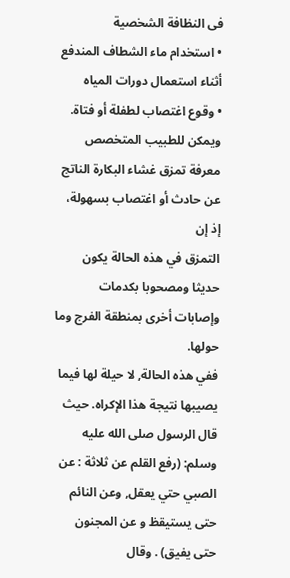فى النظافة الشخصية
• استخدام ماء الشطاف المندفع أثناء استعمال دورات المياه
• وقوع اغتصاب لطفلة أو فتاة.
ويمكن للطبيب المتخصص معرفة تمزق غشاء البكارة الناتج عن حادث أو اغتصاب بسهولة، إذ إن
التمزق في هذه الحالة يكون حديثا ومصحوبا بكدمات وإصابات أخرى بمنطقة الفرج وما حولها.
ففي هذه الحالة, لا حيلة لها فيما يصيبها نتيجة هذا الإكراه. حيث قال الرسول صلى الله عليه وسلم: (رفع القلم عن ثلاثة : عن الصبي حتي يعقل, وعن النائم حتى يستيقظ و عن المجنون حتى يفيق) . وقال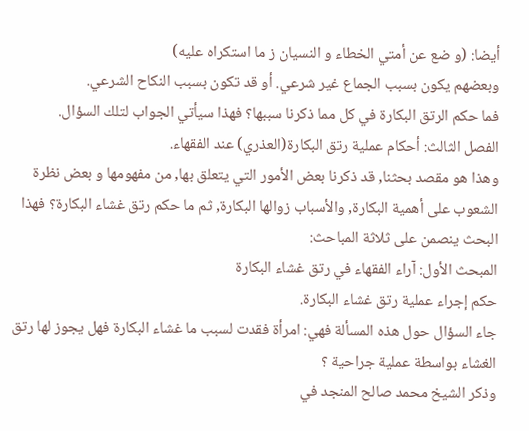أيضا: (و ضع عن أمتي الخطاء و النسيان ز ما استكراه عليه)
وبعضهم يكون بسبب الجماع غير شرعي. أو قد تكون بسبب النكاح الشرعي.
فما حكم الرتق البكارة في كل مما ذكرنا سببها؟ فهذا سيأتي الجواب لتلك السؤال.
الفصل الثالث: أحكام عملية رتق البكارة(العذري) عند الفقهاء.
وهذا هو مقصد بحثنا, قد ذكرنا بعض الأمور التي يتعلق بها, من مفهومها و بعض نظرة الشعوب على أهمية البكارة, والأسباب زوالها البكارة, ثم ما حكم رتق غشاء البكارة؟ فهذا البحث ينصمن على ثلاثة المباحث:
المبحث الأول: آراء الفقهاء في رتق غشاء البكارة
حكم إجراء عملية رتق غشاء البكارة.
جاء السؤال حول هذه المسألة فهي: امرأة فقدت لسبب ما غشاء البكارة فهل يجوز لها رتق الغشاء بواسطة عملية جراحية ؟
وذكر الشيخ محمد صالح المنجد في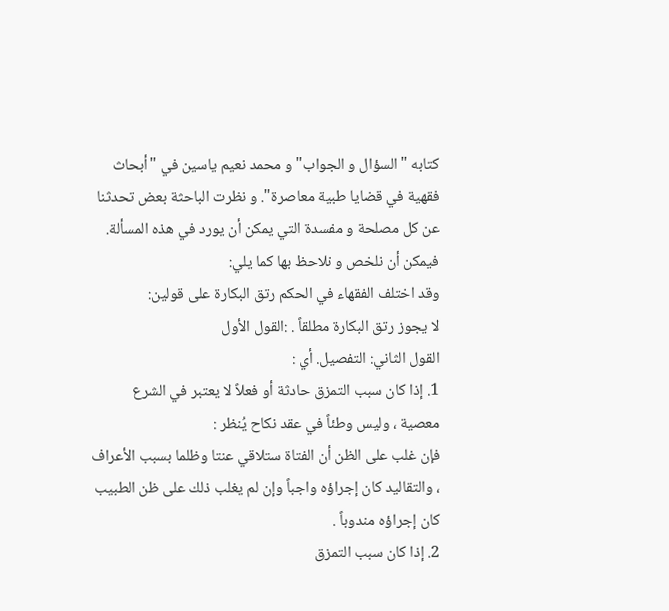كتابه "السؤال و الجواب" و محمد نعيم ياسين في "أبحاث فقهية في قضايا طبية معاصرة". و نظرت الباحثة بعض تحدثنا عن كل مصلحة و مفسدة التي يمكن أن يورد في هذه المسألة. فيمكن أن نلخص و نلاحظ بها كما يلي:
وقد اختلف الفقهاء في الحكم رتق البكارة على قولين:
لا يجوز رتق البكارة مطلقاً . :القول الأول
القول الثاني: التفصيل. أي :
1. إذا كان سبب التمزق حادثة أو فعلاً لا يعتبر في الشرع معصية ، وليس وطئاً في عقد نكاح يُنظر :
فإن غلب على الظن أن الفتاة ستلاقي عنتا وظلما بسبب الأعراف ، والتقاليد كان إجراؤه واجباً وإن لم يغلب ذلك على ظن الطبيب كان إجراؤه مندوباً .
2. إذا كان سبب التمزق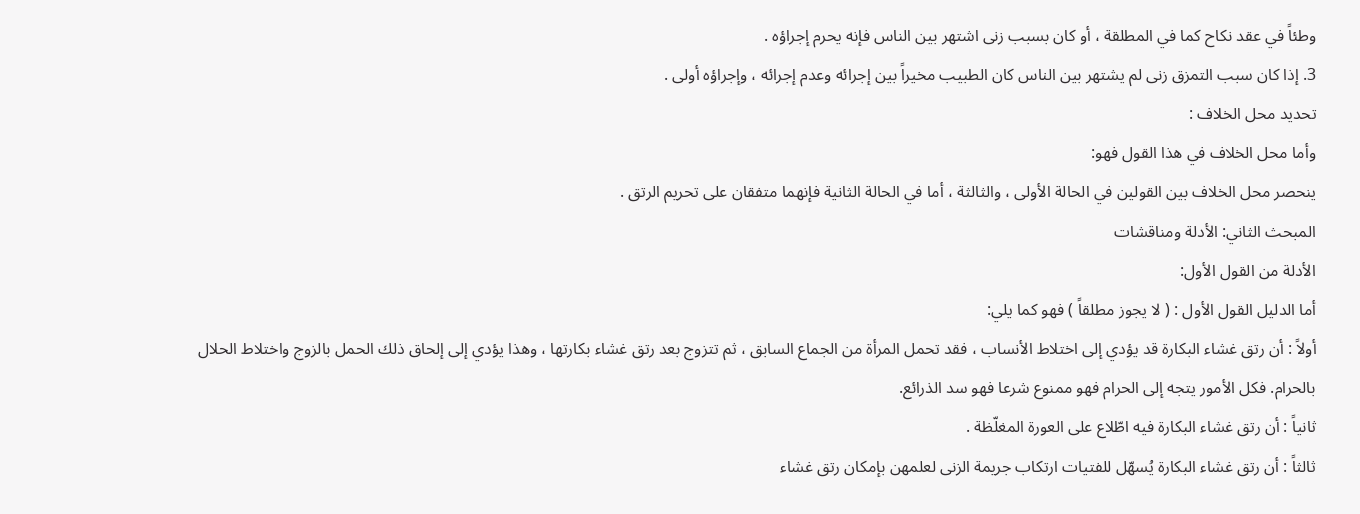وطئاً في عقد نكاح كما في المطلقة ، أو كان بسبب زنى اشتهر بين الناس فإنه يحرم إجراؤه .
3. إذا كان سبب التمزق زنى لم يشتهر بين الناس كان الطبيب مخيراً بين إجرائه وعدم إجرائه ، وإجراؤه أولى .
تحديد محل الخلاف :
وأما محل الخلاف في هذا القول فهو:
ينحصر محل الخلاف بين القولين في الحالة الأولى ، والثالثة ، أما في الحالة الثانية فإنهما متفقان على تحريم الرتق .
المبحث الثاني: الأدلة ومناقشات
الأدلة من القول الأول:
أما الدليل القول الأول : ( لا يجوز مطلقاً ) فهو كما يلي:
أولاً : أن رتق غشاء البكارة قد يؤدي إلى اختلاط الأنساب ، فقد تحمل المرأة من الجماع السابق ، ثم تتزوج بعد رتق غشاء بكارتها ، وهذا يؤدي إلى إلحاق ذلك الحمل بالزوج واختلاط الحلال بالحرام. فكل الأمور يتجه إلى الحرام فهو ممنوع شرعا فهو سد الذرائع.
ثانياً : أن رتق غشاء البكارة فيه اطّلاع على العورة المغلّظة .
ثالثاً : أن رتق غشاء البكارة يُسهّل للفتيات ارتكاب جريمة الزنى لعلمهن بإمكان رتق غشاء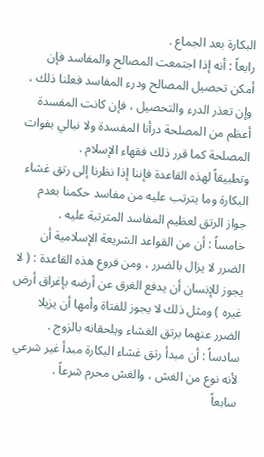البكارة بعد الجماع .
رابعاً : أنه إذا اجتمعت المصالح والمفاسد فإن أمكن تحصيل المصالح ودرء المفاسد فعلنا ذلك ، وإن تعذر الدرء والتحصيل ، فإن كانت المفسدة أعظم من المصلحة درأنا المفسدة ولا نبالي بفوات المصلحة كما قرر ذلك فقهاء الإسلام .
وتطبيقاً لهذه القاعدة فإننا إذا نظرنا إلى رتق غشاء البكارة وما يترتب عليه من مفاسد حكمنا بعدم جواز الرتق لعظيم المفاسد المترتبة عليه .
خامساً : أن من القواعد الشريعة الإسلامية أن الضرر لا يزال بالضرر ، ومن فروع هذه القاعدة : ( لا يجوز للإنسان أن يدفع الغرق عن أرضه بإغراق أرض غيره ) ومثل ذلك لا يجوز للفتاة وأمها أن يزيلا الضرر عنهما برتق الغشاء ويلحقانه بالزوج .
سادساً : أن مبدأ رتق غشاء البكارة مبدأ غير شرعي لأنه نوع من الغش ، والغش محرم شرعاً .
سابعاً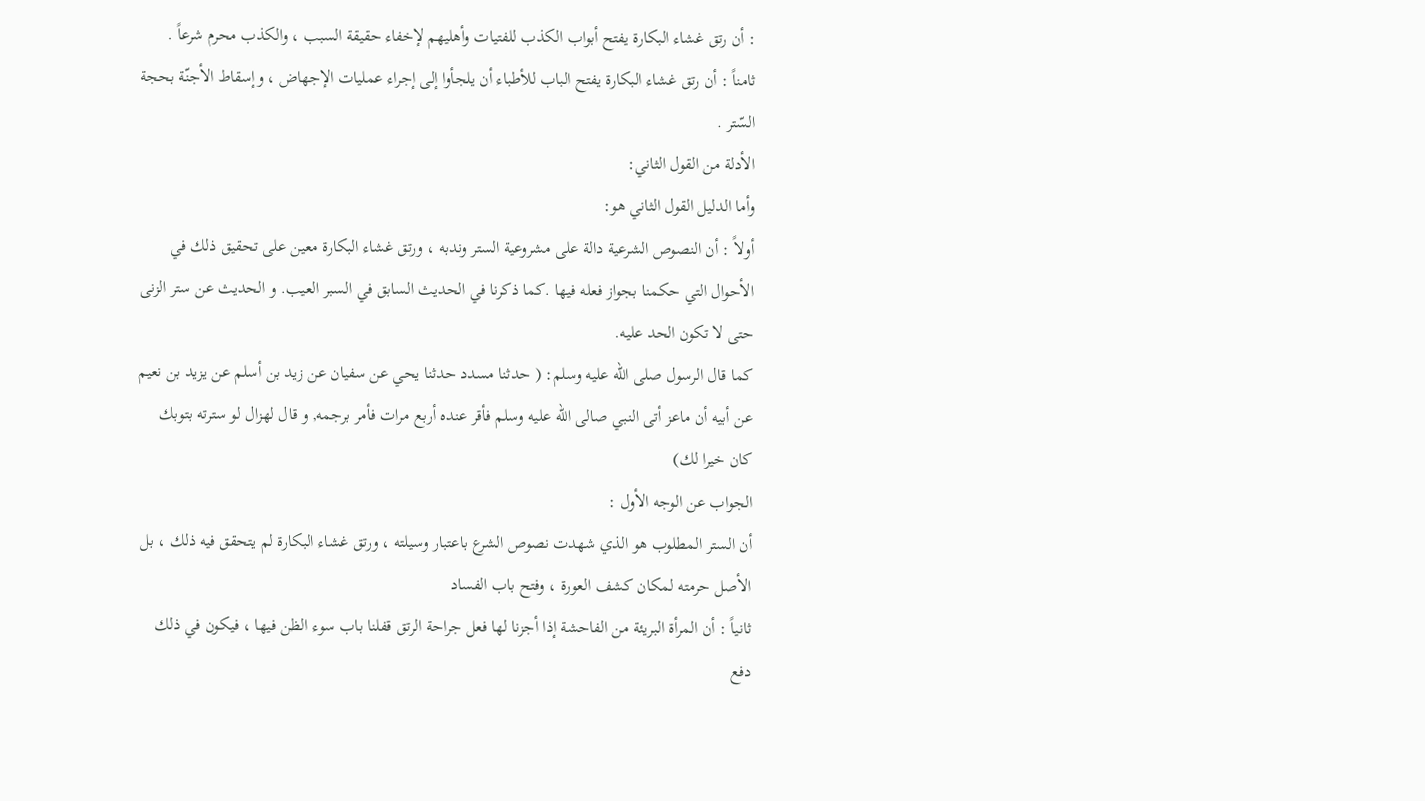: أن رتق غشاء البكارة يفتح أبواب الكذب للفتيات وأهليهم لإخفاء حقيقة السبب ، والكذب محرم شرعاً .
ثامناً : أن رتق غشاء البكارة يفتح الباب للأطباء أن يلجأوا إلى إجراء عمليات الإجهاض ، وإسقاط الأجنّة بحجة السّتر .
الأدلة من القول الثاني:
وأما الدليل القول الثاني هو:
أولاً : أن النصوص الشرعية دالة على مشروعية الستر وندبه ، ورتق غشاء البكارة معين على تحقيق ذلك في الأحوال التي حكمنا بجواز فعله فيها .كما ذكرنا في الحديث السابق في السبر العيب. و الحديث عن ستر الزنى حتى لا تكون الحد عليه.
كما قال الرسول صلى الله عليه وسلم: ( حدثنا مسدد حدثنا يحي عن سفيان عن زيد بن أسلم عن يزيد بن نعيم عن أبيه أن ماعز أتى النبي صالى الله عليه وسلم فأقر عنده أربع مرات فأمر برجمه, و قال لهزال لو سترته بتوبك كان خيرا لك)
الجواب عن الوجه الأول :
أن الستر المطلوب هو الذي شهدت نصوص الشرع باعتبار وسيلته ، ورتق غشاء البكارة لم يتحقق فيه ذلك ، بل الأصل حرمته لمكان كشف العورة ، وفتح باب الفساد
ثانياً : أن المرأة البريئة من الفاحشة إذا أجزنا لها فعل جراحة الرتق قفلنا باب سوء الظن فيها ، فيكون في ذلك دفع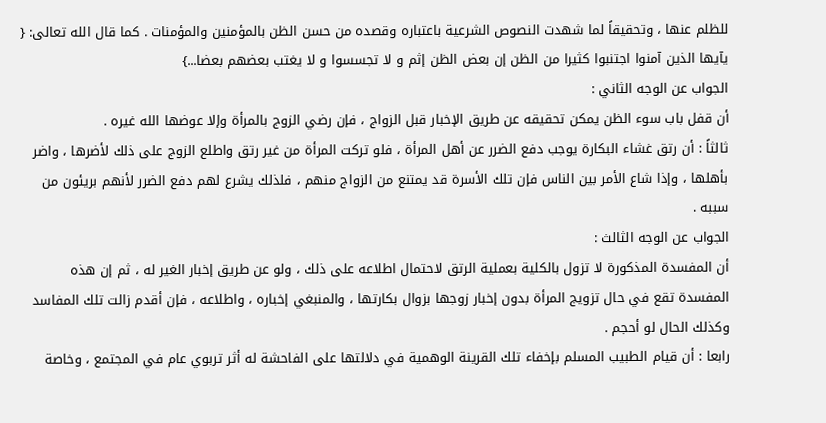للظلم عنها ، وتحقيقاً لما شهدت النصوص الشرعية باعتباره وقصده من حسن الظن بالمؤمنين والمؤمنات . كما قال الله تعالى: { يآيها الذين آمنوا اجتنبوا كثيرا من الظن إن بعض الظن إثم و لا تجسسوا و لا يغتب بعضهم بعضا...}
الجواب عن الوجه الثاني :
أن قفل باب سوء الظن يمكن تحقيقه عن طريق الإخبار قبل الزواج ، فإن رضي الزوج بالمرأة وإلا عوضها الله غيره .
ثالثاً : أن رتق غشاء البكارة يوجب دفع الضرر عن أهل المرأة ، فلو تركت المرأة من غير رتق واطلع الزوج على ذلك لأضرها ، واضر بأهلها ، وإذا شاع الأمر بين الناس فإن تلك الأسرة قد يمتنع من الزواج منهم ، فلذلك يشرع لهم دفع الضرر لأنهم بريئون من سببه .
الجواب عن الوجه الثالث :
أن المفسدة المذكورة لا تزول بالكلية بعملية الرتق لاحتمال اطلاعه على ذلك ، ولو عن طريق إخبار الغير له ، ثم إن هذه المفسدة تقع في حال تزويج المرأة بدون إخبار زوجها بزوال بكارتها ، والمنبغي إخباره ، واطلاعه ، فإن أقدم زالت تلك المفاسد وكذلك الحال لو أحجم .
رابعا : أن قيام الطبيب المسلم بإخفاء تلك القرينة الوهمية في دلالتها على الفاحشة له أثر تربوي عام في المجتمع ، وخاصة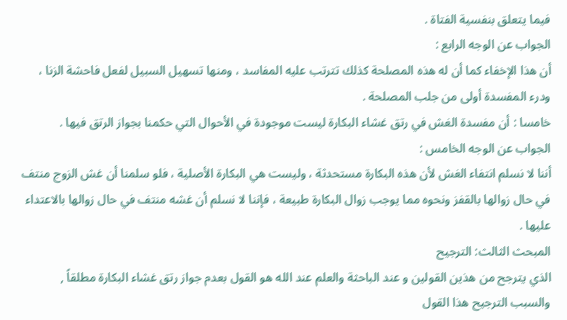فيما يتعلق بنفسية الفتاة .
الجواب عن الوجه الرابع :
أن هذا الإخفاء كما أن له هذه المصلحة كذلك تترتب عليه المفاسد ، ومنها تسهيل السبيل لفعل فاحشة الزنا ، ودرء المفسدة أولى من جلب المصلحة .
خامسا : أن مفسدة الغش في رتق غشاء البكارة ليست موجودة في الأحوال التي حكمنا بجواز الرتق فيها .
الجواب عن الوجه الخامس :
أننا لا نسلم انتفاء الغش لأن هذه البكارة مستحدثة ، وليست هي البكارة الأصلية ، فلو سلمنا أن غش الزوج منتف في حال زوالها بالقفز ونحوه مما يوجب زوال البكارة طبيعة ، فإننا لا نسلم أن غشه منتف في حال زوالها بالاعتداء عليها .
المبحث الثالث: الترجيح
الذي يترجح من هذين القولين و عند الباحثة والعلم عند الله هو القول بعدم جواز رتق غشاء البكارة مطلقاً , والسبب الترجيح هذا القول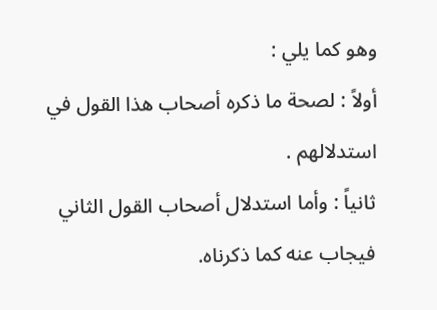وهو كما يلي :
أولاً : لصحة ما ذكره أصحاب هذا القول في استدلالهم .
ثانياً : وأما استدلال أصحاب القول الثاني فيجاب عنه كما ذكرناه.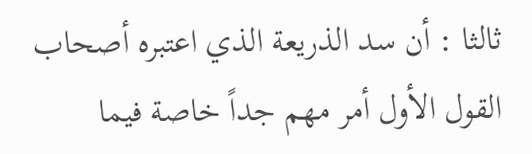ثالثا : أن سد الذريعة الذي اعتبره أصحاب القول الأول أمر مهم جداً خاصة فيما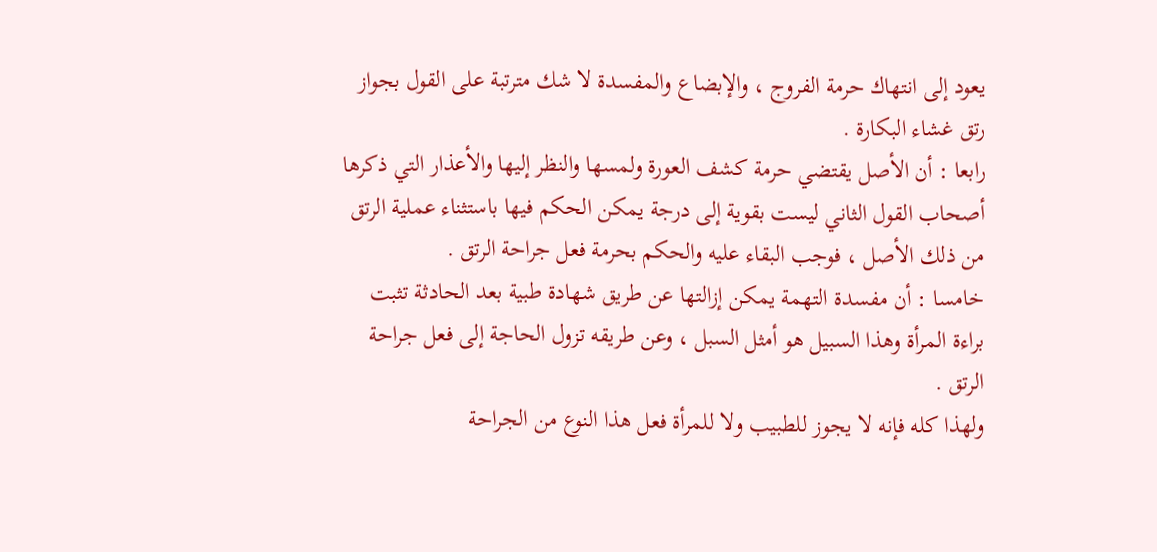يعود إلى انتهاك حرمة الفروج ، والإبضاع والمفسدة لا شك مترتبة على القول بجواز رتق غشاء البكارة .
رابعا : أن الأصل يقتضي حرمة كشف العورة ولمسها والنظر إليها والأعذار التي ذكرها أصحاب القول الثاني ليست بقوية إلى درجة يمكن الحكم فيها باستثناء عملية الرتق من ذلك الأصل ، فوجب البقاء عليه والحكم بحرمة فعل جراحة الرتق .
خامسا : أن مفسدة التهمة يمكن إزالتها عن طريق شهادة طبية بعد الحادثة تثبت براءة المرأة وهذا السبيل هو أمثل السبل ، وعن طريقه تزول الحاجة إلى فعل جراحة الرتق .
ولهذا كله فإنه لا يجوز للطبيب ولا للمرأة فعل هذا النوع من الجراحة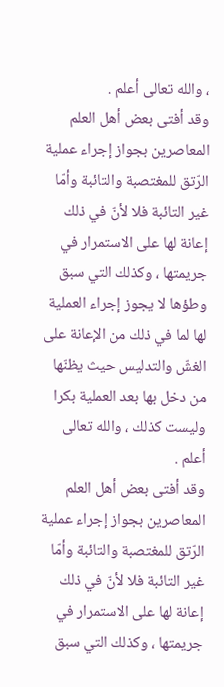، والله تعالى أعلم .
وقد أفتى بعض أهل العلم المعاصرين بجواز إجراء عملية الرّتق للمغتصبة والتائبة وأمّا غير التائبة فلا لأنّ في ذلك إعانة لها على الاستمرار في جريمتها ، وكذلك التي سبق وطؤها لا يجوز إجراء العملية لها لما في ذلك من الإعانة على الغشّ والتدليس حيث يظنّها من دخل بها بعد العملية بكرا وليست كذلك ، والله تعالى أعلم .
وقد أفتى بعض أهل العلم المعاصرين بجواز إجراء عملية الرّتق للمغتصبة والتائبة وأمّا غير التائبة فلا لأنّ في ذلك إعانة لها على الاستمرار في جريمتها ، وكذلك التي سبق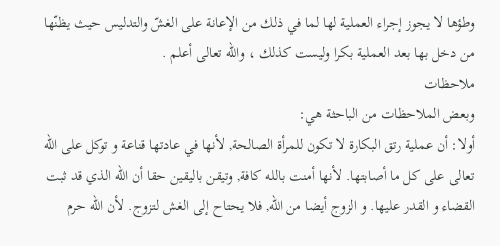وطؤها لا يجوز إجراء العملية لها لما في ذلك من الإعانة على الغشّ والتدليس حيث يظنّها من دخل بها بعد العملية بكرا وليست كذلك ، والله تعالى أعلم .
ملاحظات
وبعض الملاحظات من الباحثة هي:
أولا: أن عملية رتق البكارة لا تكون للمرأة الصالحة, لأنها في عادتها قناعة و توكل على الله تعالى على كل ما أصابتها. لأنها أمنت بالله كافة, وتيقن باليقين حقا أن الله الذي قد ثبت القضاء و القدر عليها. و الزوج أيضا من الله, فلا يحتاح إلى الغش لتزوج. لأن الله حرم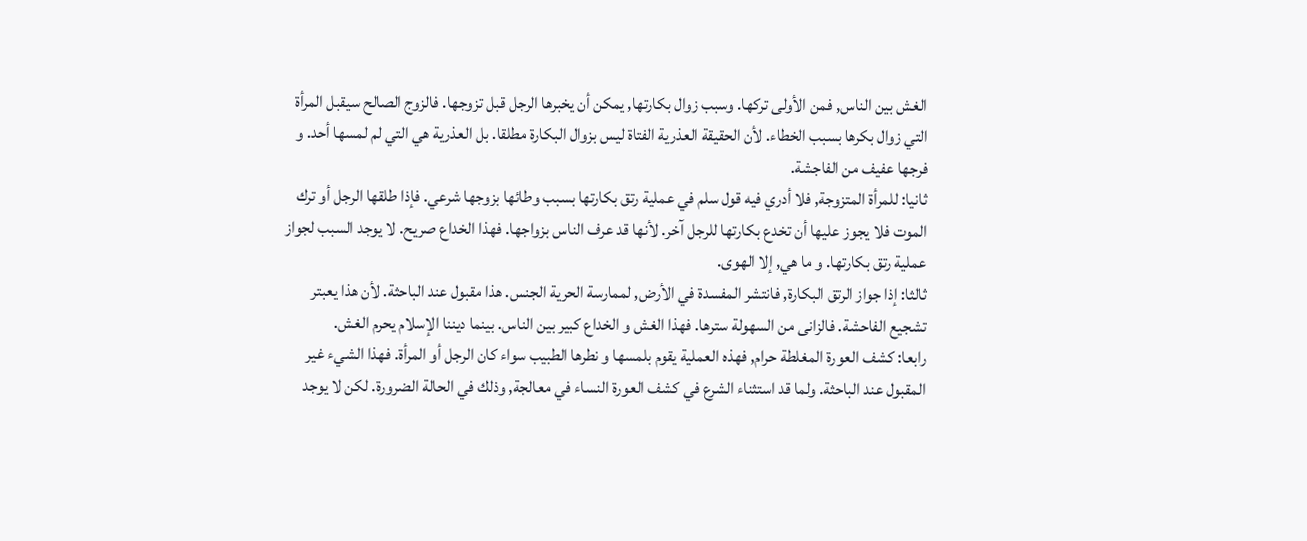الغش بين الناس, فمن الأولى تركها. وسبب زوال بكارتها, يمكن أن يخبرها الرجل قبل تزوجها. فالزوج الصالح سيقبل المرأة التي زوال بكرها بسبب الخطاء. لأن الحقيقة العذرية الفتاة ليس بزوال البكارة مطلقا. بل العذرية هي التي لم لمسها أحد. و فرجها عفيف من الفاجشة.
ثانيا: للمرأة المتزوجة, فلا أدري فيه قول سلم في عملية رتق بكارتها بسبب وطائها بزوجها شرعي. فإذا طلقها الرجل أو ترك الموت فلا يجوز عليها أن تخدع بكارتها للرجل آخر. لأنها قد عرف الناس بزواجها. فهذا الخداع صريح. لا يوجد السبب لجواز عملية رتق بكارتها. و ما هي, إلا الهوى.
ثالثا: إذا جواز الرتق البكارة, فانتشر المفسدة في الأرض, لممارسة الحرية الجنس. هذا مقبول عند الباحثة. لأن هذا يعبتر تشجيع الفاحشة. فالزانى من السهولة سترها. فهذا الغش و الخداع كبير بين الناس. بينما ديننا الإسلام يحرم الغش.
رابعا: كشف العورة المغلطة حرام, فهذه العملية يقوم بلمسها و نطرها الطبيب سواء كان الرجل أو المرأة. فهذا الشيء غير المقبول عند الباحثة. ولما قد استثناء الشرع في كشف العورة النساء في معالجة, وذلك في الحالة الضرورة. لكن لا يوجد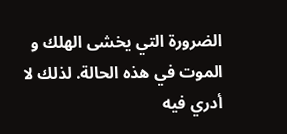الضرورة التي يخشى الهلك و الموت في هذه الحالة. لذلك لا أدري فيه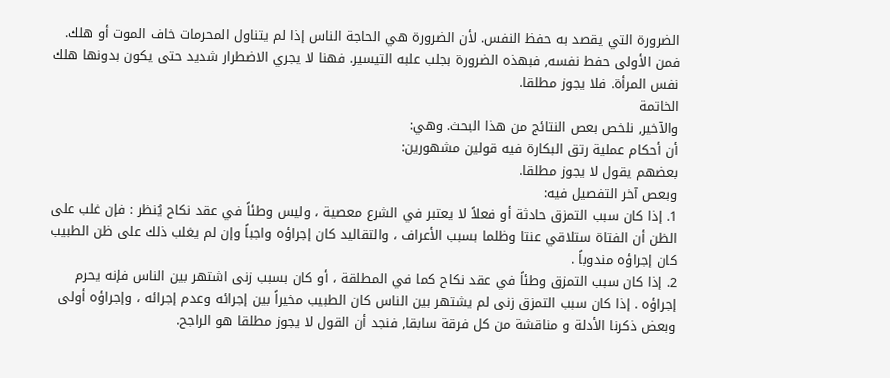الضرورة التي يقصد به حفظ النفس. لأن الضرورة هي الحاجة الناس إذا لم يتناول المحرمات خاف الموت أو هلك. فمن الأولى حفط نفسه, فبهذه الضرورة بجلب علبه التيسير. فهنا لا يجري الاضطرار شديد حتى يكون بدونها هلك نفس المرأة. فلا يجوز مطلقا.
الخاتمة
والآخير, نلخص بعص النتائج من هذا البحث. وهي:
أن أحكام عملية رتق البكارة فيه قولين مشهورين:
بعضهم يقول لا يجوز مطلقا.
وبعص آخر التفصيل فيه:
1. إذا كان سبب التمزق حادثة أو فعلاً لا يعتبر في الشرع معصية ، وليس وطئاً في عقد نكاح يُنظر : فإن غلب على الظن أن الفتاة ستلاقي عنتا وظلما بسبب الأعراف ، والتقاليد كان إجراؤه واجباً وإن لم يغلب ذلك على ظن الطبيب كان إجراؤه مندوباً .
2. إذا كان سبب التمزق وطئاً في عقد نكاح كما في المطلقة ، أو كان بسبب زنى اشتهر بين الناس فإنه يحرم إجراؤه . إذا كان سبب التمزق زنى لم يشتهر بين الناس كان الطبيب مخيراً بين إجرائه وعدم إجرائه ، وإجراؤه أولى
وبعض ذكرنا الأدلة و مناقشة من كل فرقة سابقا, فنجد أن القول لا يجوز مطلقا هو الراجح.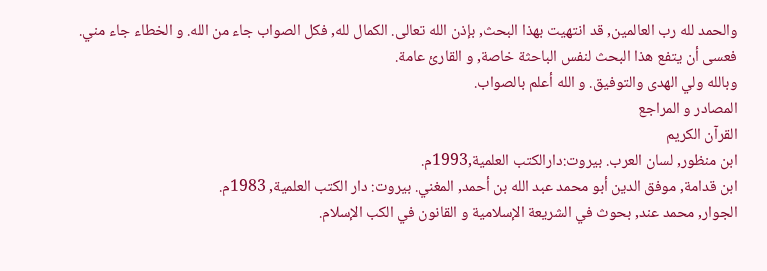والحمد لله رب العالمين, قد انتهيت بهذا البحث, بإذن الله تعالى. الكمال لله, فكل الصواب جاء من الله. و الخطاء جاء مني. فعسى أن يتفع هذا البحث لنفس الباحثة خاصة, و القارئ عامة.
وبالله ولي الهدى والتوفيق. و الله أعلم بالصواب.
المصادر و المراجع
القرآن الكريم
ابن منظور, لسان العرب. بيروت:دارالكتب العلمية,1993م.
ابن قدامة, موفق الدين أبو محمد عبد الله بن أحمد, المغني. بيروت: دار الكتب العلمية, 1983م.
الجوار, محمد عند, بحوث في الشريعة الإسلامية و القانون في الكب الإسلام.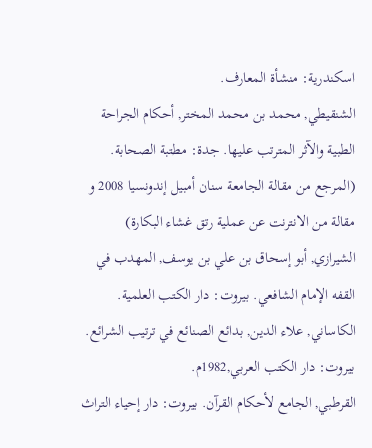اسكندرية: منشأة المعارف.
الشنقيطي, محمد بن محمد المختر, أحكام الجراحة الطبية والآثر المترتب عليها. جدة: مطتبة الصحابة. (المرجع من مقالة الجامعة سنان أمبيل إندونسيا 2008 و مقالة من الانترنت عن عملية رتق غشاء البكارة)
الشيرازي, أبو إسحاق بن علي بن يوسف, المهدب في القفه الإمام الشافعي. بيروت: دار الكتب العلمية.
الكاساني, علاء الدين, بدائع الصنائع في ترتيب الشرائع. بيروت: دار الكتب العربي,1982م.
القرطبي, الجامع لأحكام القرآن. بيروت: دار إحياء التراث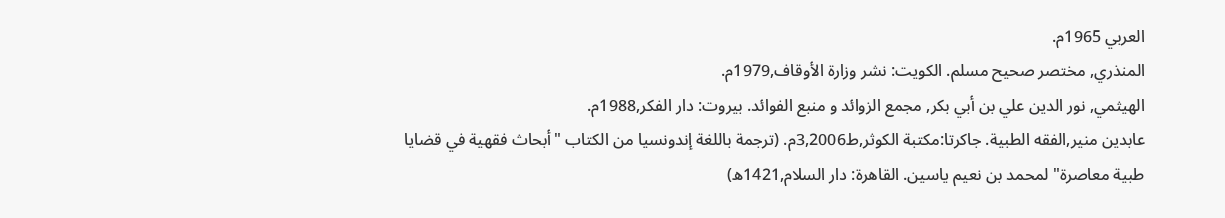العربي 1965م.
المنذري, مختصر صحيح مسلم. الكويت: نشر وزارة الأوقاف,1979م.
الهيثمي, نور الدين علي بن أبي بكر, مجمع الزوائد و منبع الفوائد. بيروت: دار الفكر,1988م.
عابدين منير,الفقه الطبية. جاكرتا:مكتبة الكوثر,ط3,2006م. (ترجمة باللغة إندونسيا من الكتاب "أبحاث فقهية في قضايا طبية معاصرة" لمحمد بن نعيم ياسين. القاهرة: دار السلام,1421ه)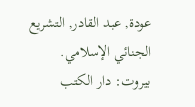عودة, عبد القادر, التشريع الجنائي الإسلامي. بيروت: دار الكتب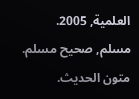العلمية, 2005.
مسلم, صحيح مسلم. متون الحديث.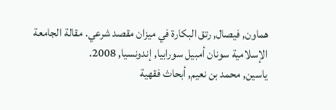هماون, فيصال, رتق البكارة في ميزان مقصد شرعي. مقالة الجامعة الإسلامية سونان أمبيل سورابيا, إندونسيا, 2008.
ياسين, محمد بن نعيم, أبحاث فقهية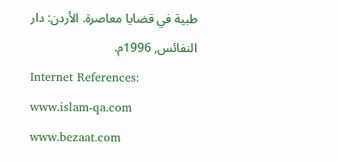طبية في قضايا معاصرة. الأردن: دار النفائس, 1996م.
Internet References:
www.islam-qa.com
www.bezaat.com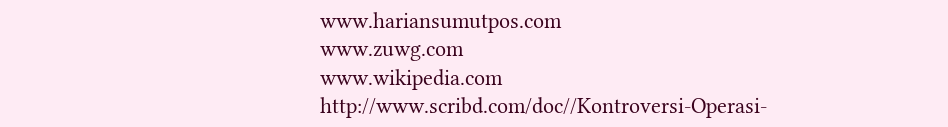www.hariansumutpos.com
www.zuwg.com
www.wikipedia.com
http://www.scribd.com/doc//Kontroversi-Operasi-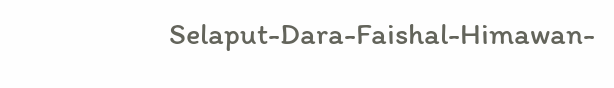Selaput-Dara-Faishal-Himawan-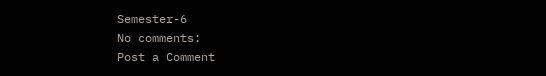Semester-6
No comments:
Post a Comment